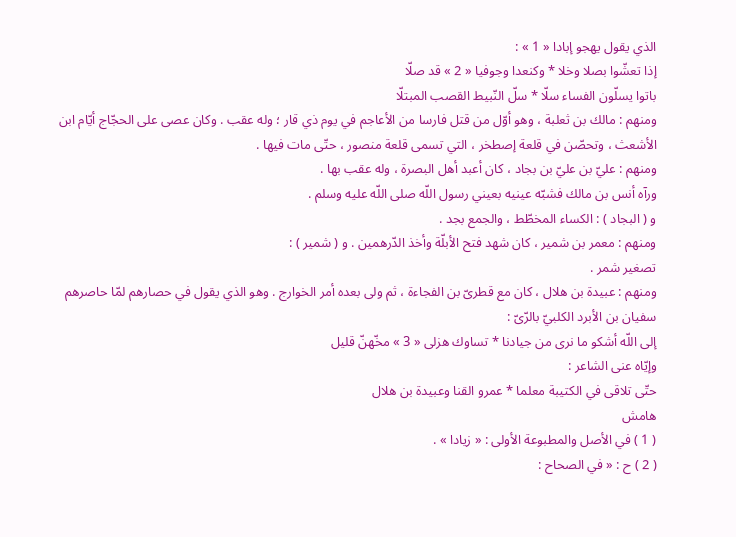الذي يقول يهجو إبادا « 1 » :
إذا تعشّوا بصلا وخلا * وكنعدا وجوفيا « 2 » قد صلّا
باتوا يسلّون الفساء سلّا * سلّ النّبيط القصب المبتلّا
ومنهم : مالك بن ثعلبة ، وهو أوّل من قتل فارسا من الأعاجم في يوم ذي قار ؛ وله عقب . وكان عصى على الحجّاج أيّام ابن الأشعث ، وتحصّن في قلعة إصطخر ، التي تسمى قلعة منصور ، حتّى مات فيها .
ومنهم : عليّ بن عليّ بن بجاد ، كان أعبد أهل البصرة ، وله عقب بها .
ورآه أنس بن مالك فشبّه عينيه بعيني رسول اللّه صلى اللّه عليه وسلم .
و ( البجاد ) : الكساء المخطّط ، والجمع بجد .
ومنهم : معمر بن شمير ، كان شهد فتح الأبلّة وأخذ الدّرهمين . و ( شمير ) :
تصغير شمر .
ومنهم : عبيدة بن هلال ، كان مع قطرىّ بن الفجاءة ، ثم ولى بعده أمر الخوارج . وهو الذي يقول في حصارهم لمّا حاصرهم سفيان بن الأبرد الكلبيّ بالرّىّ :
إلى اللّه أشكو ما نرى من جيادنا * تساوك هزلى « 3 » مخّهنّ قليل
وإيّاه عنى الشاعر :
حتّى تلاقى في الكتيبة معلما * عمرو القنا وعبيدة بن هلال
هامش
( 1 ) في الأصل والمطبوعة الأولى : « زيادا » .
( 2 ) ح : « في الصحاح :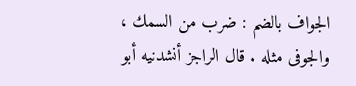الجواف بالضم : ضرب من السمك ، والجوفى مثله . قال الراجز أنشدنيه أبو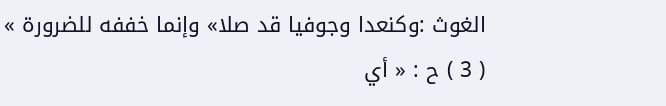الغوث :وكنعدا وجوفيا قد صلا» وإنما خففه للضرورة »
( 3 ) ح : « أي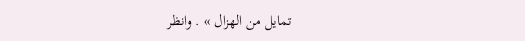تمايل من الهزال » . وانظر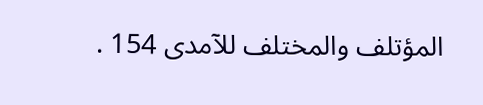المؤتلف والمختلف للآمدى 154 .